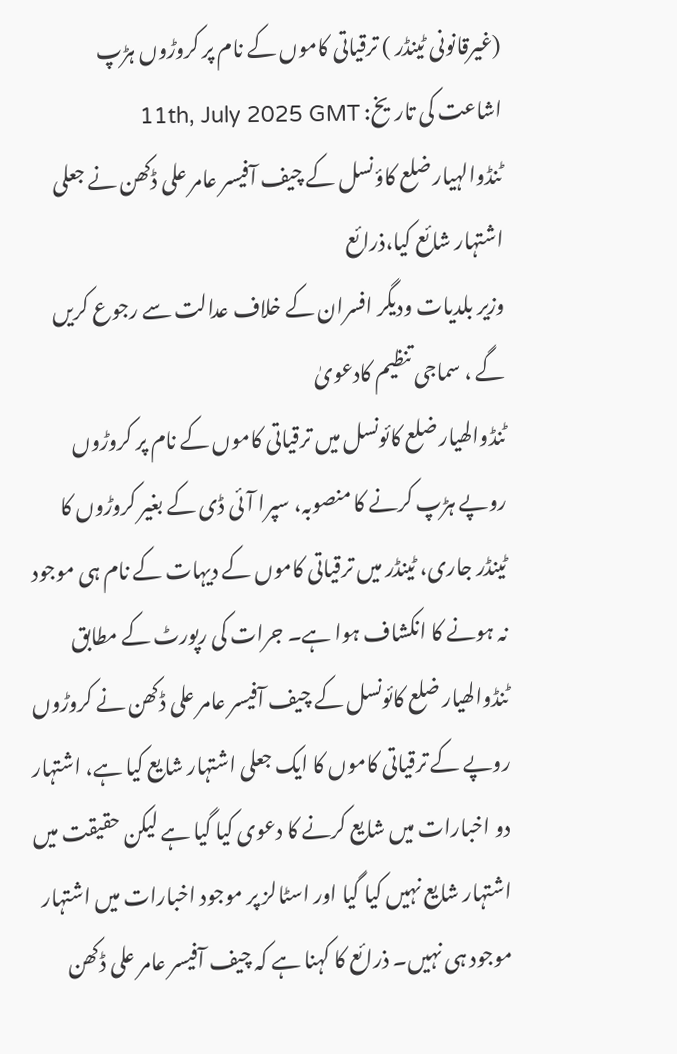(غیرقانونی ٹینڈر ) ترقیاتی کاموں کے نام پر کروڑوں ہڑپ
اشاعت کی تاریخ: 11th, July 2025 GMT
ٹنڈوالہیار ضلع کاؤنسل کے چیف آفیسر عامر علی ڈکھن نے جعلی اشتہار شائع کیا،ذرائع
وزیر بلدیات ودیگر افسران کے خلاف عدالت سے رجوع کریں گے ، سماجی تنظیم کادعویٰ
ٹنڈوالھیار ضلع کائونسل میں ترقیاتی کاموں کے نام پر کروڑوں روپے ہڑپ کرنے کا منصوبہ، سپرا آئی ڈی کے بغیر کروڑوں کا ٹینڈر جاری، ٹینڈر میں ترقیاتی کاموں کے دیہات کے نام ہی موجود نہ ہونے کا انکشاف ہوا ہے۔ جرات کی رپورٹ کے مطابق ٹنڈوالھیار ضلع کائونسل کے چیف آفیسر عامر علی ڈکھن نے کروڑوں روپے کے ترقیاتی کاموں کا ایک جعلی اشتہار شایع کیا ہے، اشتہار دو اخبارات میں شایع کرنے کا دعوی کیا گیا ہے لیکن حقیقت میں اشتہار شایع نہیں کیا گیا اور اسٹالز پر موجود اخبارات میں اشتہار موجود ہی نہیں۔ ذرائع کا کہنا ہے کہ چیف آفیسر عامر علی ڈکھن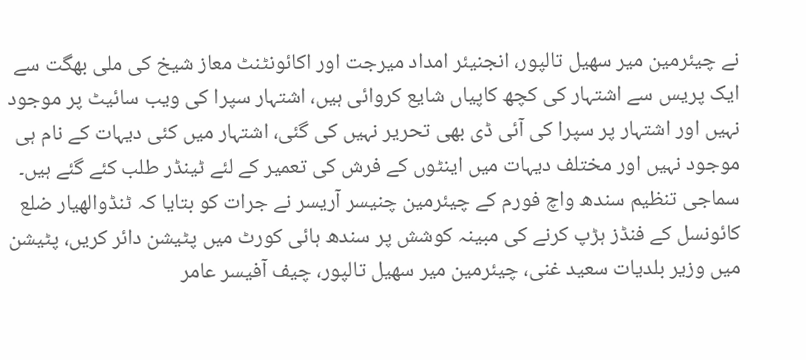نے چیئرمین میر سھیل تالپور، انجنیئر امداد میرجت اور اکائونٹنٹ معاز شیخ کی ملی بھگت سے ایک پریس سے اشتہار کی کچھ کاپیاں شایع کروائی ہیں، اشتہار سپرا کی ویب سائیٹ پر موجود نہیں اور اشتہار پر سپرا کی آئی ڈی بھی تحریر نہیں کی گئی، اشتہار میں کئی دیہات کے نام ہی موجود نہیں اور مختلف دیہات میں اینٹوں کے فرش کی تعمیر کے لئے ٹینڈر طلب کئے گئے ہیں۔ سماجی تنظیم سندھ واچ فورم کے چیئرمین چنیسر آریسر نے جرات کو بتایا کہ ٹنڈوالھیار ضلع کائونسل کے فنڈز ہڑپ کرنے کی مبینہ کوشش پر سندھ ہائی کورٹ میں پٹیشن دائر کریں، پٹیشن میں وزیر بلدیات سعید غنی، چیئرمین میر سھیل تالپور، چیف آفیسر عامر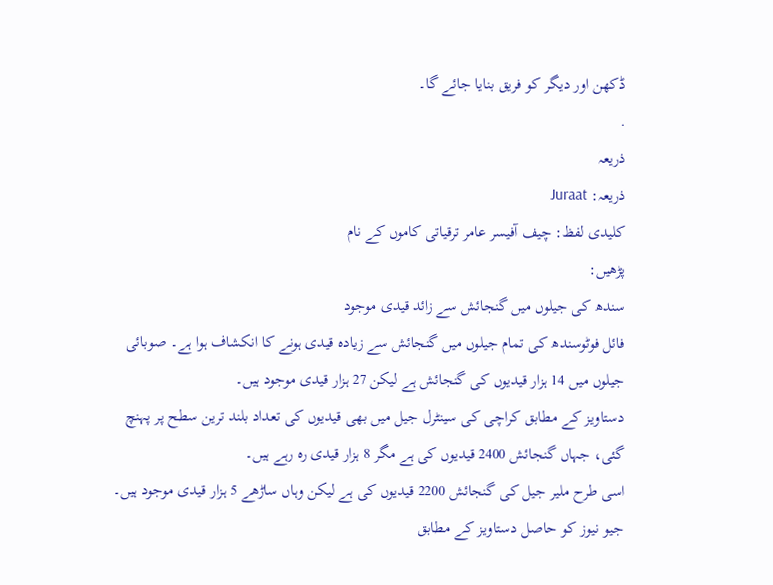ڈکھن اور دیگر کو فریق بنایا جائے گا۔
.
ذریعہ
ذریعہ: Juraat
کلیدی لفظ: چیف آفیسر عامر ترقیاتی کاموں کے نام
پڑھیں:
سندھ کی جیلوں میں گنجائش سے زائد قیدی موجود
فائل فوٹوسندھ کی تمام جیلوں میں گنجائش سے زیادہ قیدی ہونے کا انکشاف ہوا ہے۔ صوبائی جیلوں میں 14 ہزار قیدیوں کی گنجائش ہے لیکن 27 ہزار قیدی موجود ہیں۔
دستاویز کے مطابق کراچی کی سینٹرل جیل میں بھی قیدیوں کی تعداد بلند ترین سطح پر پہنچ گئی، جہاں گنجائش 2400 قیدیوں کی ہے مگر 8 ہزار قیدی رہ رہے ہیں۔
اسی طرح ملیر جیل کی گنجائش 2200 قیدیوں کی ہے لیکن وہاں ساڑھے 5 ہزار قیدی موجود ہیں۔
جیو نیوز کو حاصل دستاویز کے مطابق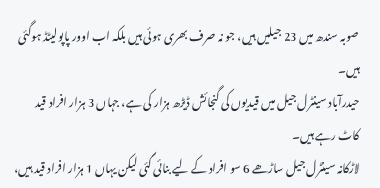صوبہ سندھ میں 23 جیلیں ہیں، جو نہ صرف بھری ہوئی ہیں بلکہ اب اوور پاپولیٹڈ ہوگئی ہیں۔
حیدرآباد سینٹرل جیل میں قیدیوں کی گنجائش ڈیڑھ ہزار کی ہے، جہاں 3 ہزار افراد قید کاٹ رہے ہیں۔
لاڑکانہ سینٹرل جیل ساڑھے 6 سو افراد کے لیے بنائی گئی لیکن یہاں 1 ہزار افراد قید ہیں،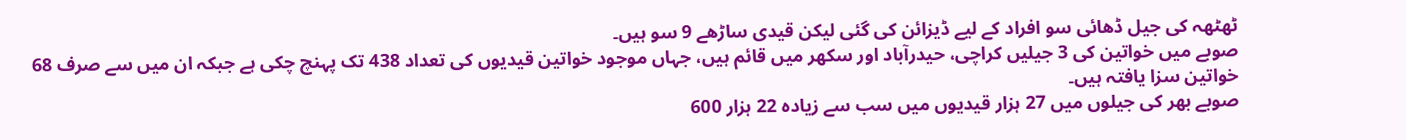ٹھٹھہ کی جیل ڈھائی سو افراد کے لیے ڈیزائن کی گئی لیکن قیدی ساڑھے 9 سو ہیں۔
صوبے میں خواتین کی 3 جیلیں کراچی، حیدرآباد اور سکھر میں قائم ہیں، جہاں موجود خواتین قیدیوں کی تعداد 438 تک پہنچ چکی ہے جبکہ ان میں سے صرف 68 خواتین سزا یافتہ ہیں۔
صوبے بھر کی جیلوں میں 27 ہزار قیدیوں میں سب سے زیادہ 22 ہزار 600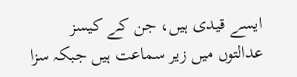ایسے قیدی ہیں، جن کے کیسز عدالتوں میں زیر سماعت ہیں جبکہ سزا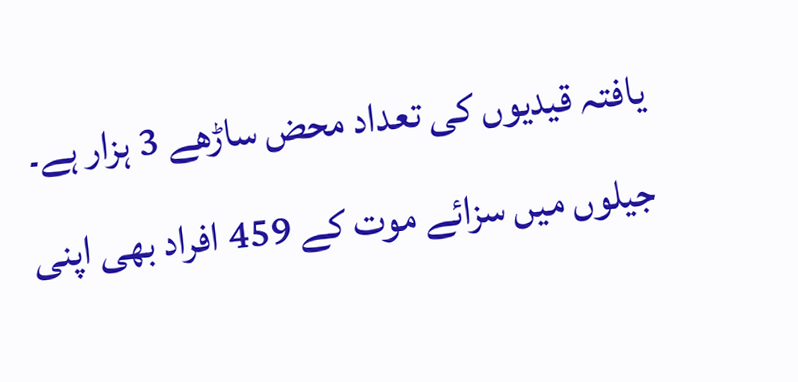یافتہ قیدیوں کی تعداد محض ساڑھے 3 ہزار ہے۔
جیلوں میں سزائے موت کے 459 افراد بھی اپنی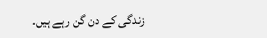زندگی کے دن گن رہے ہیں۔